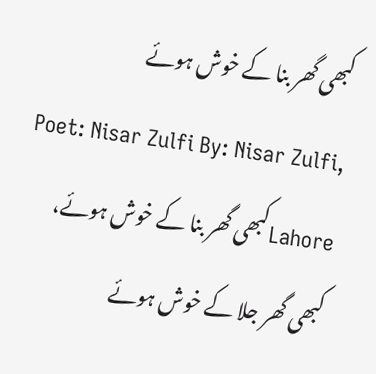کبھی گھر بنا کے خوش ہوئے
Poet: Nisar Zulfi By: Nisar Zulfi, Lahoreکبھی گھر بنا کے خوش ہوئے، کبھی گھر جلا کے خوش ہوئے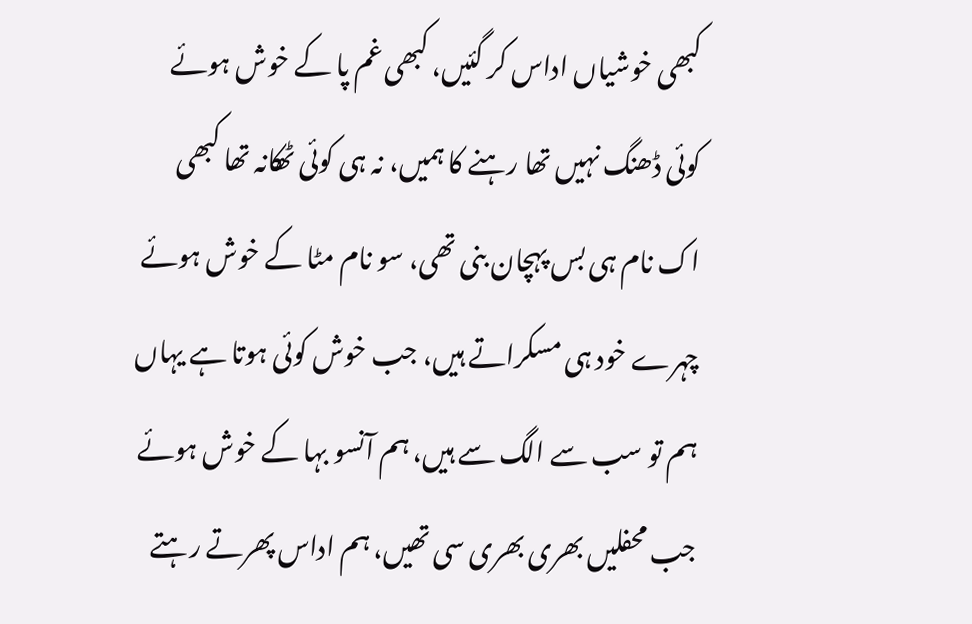کبھی خوشیاں اداس کر گئیں، کبھی غم پا کے خوش ہوئے
کوئی ڈھنگ نہیں تھا رہنے کا ہمیں، نہ ہی کوئی ٹھکانہ تھا کبھی
اک نام ہی بس پہچان بنی تھی، سو نام مٹا کے خوش ہوئے
چہرے خود ہی مسکراتے ہیں، جب خوش کوئی ہوتا ہے یہاں
ہم تو سب سے الگ سے ہیں، ہم آنسو بہا کے خوش ہوئے
جب محفلیں بھری بھری سی تھیں، ہم اداس پھرتے رہتے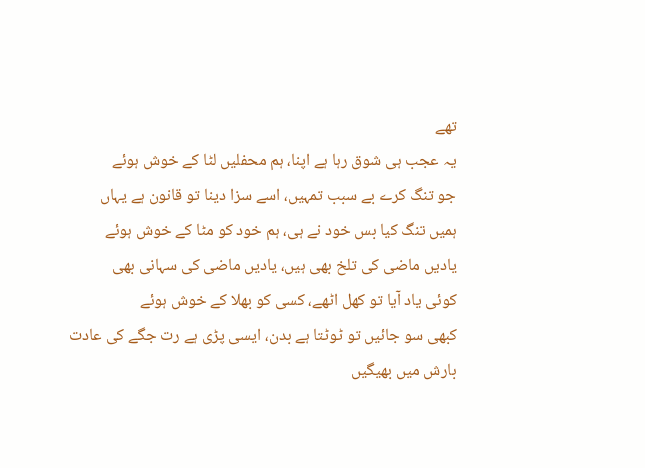تھے
یہ عجب ہی شوق رہا ہے اپنا، ہم محفلیں لٹا کے خوش ہوئے
جو تنگ کرے بے سبب تمہیں، اسے سزا دینا تو قانون ہے یہاں
ہمیں تنگ کیا بس خود نے ہی، ہم خود کو مٹا کے خوش ہوئے
یادیں ماضی کی تلخ بھی ہیں، یادیں ماضی کی سہانی بھی
کوئی یاد آیا تو کھل اٹھے، کسی کو بھلا کے خوش ہوئے
کبھی سو جائیں تو ٹوٹتا ہے بدن، ایسی پڑی ہے رت جگے کی عادت
بارش میں بھیگیں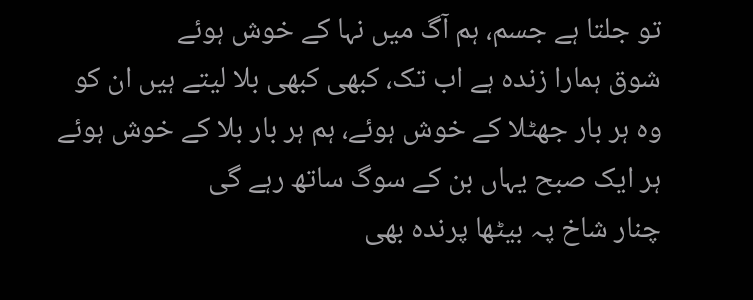تو جلتا ہے جسم، ہم آگ میں نہا کے خوش ہوئے
شوق ہمارا زندہ ہے اب تک، کبھی کبھی بلا لیتے ہیں ان کو
وہ ہر بار جھٹلا کے خوش ہوئے، ہم ہر بار بلا کے خوش ہوئے
ہر ایک صبح یہاں بن کے سوگ ساتھ رہے گی
چنار شاخ پہ بیٹھا پرندہ بھی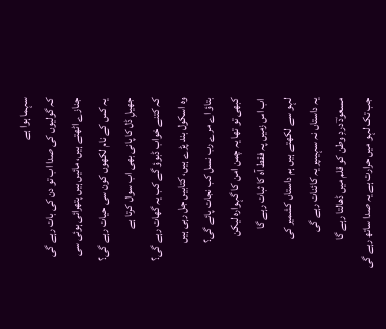سہما ہوا ہے
کہ گولیوں کی صدا اب تو دن کی بات رہے گی
جنازے اٹھتے ہیں، مائیں ہیں پتھرائی ہوئی سی
یہ کس کے نام لکھوں کون سی حیات رہے گی؟
جھیلِ ڈل کا پانی بھی اب سوال کرتا ہے
کہ کتنے خواب ڈبوؤ گے کب یہ گھات رہے گی؟
وہ اسکول بند پڑے ہیں، کتابیں جل رہی ہیں
بتاؤ اے مرے رب نسل کب نجات پائے گی؟
کبھی تو تھا یہ چمن امن کا گہوارہ لیکن
اب اس زمیں پہ فقط آہ کا ثبات رہے گا
لہو سے لکھتے ہیں ہم داستاں کشمیر کی
یہ داستاں نہ سہیںپر یہ کائنات رہے گی
مسعودؔ دردِ وطن کو قلم میں ڈھالتا رہے گا
جب تک لہو میں حرارت ہے یہ صدا ساتھ رہے گی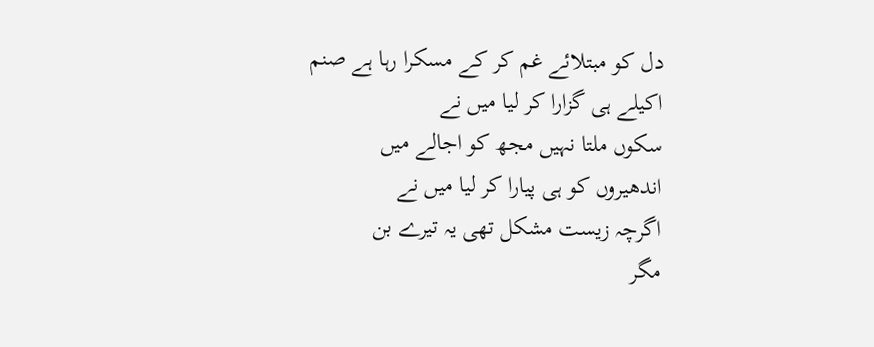دل کو مبتلائے غم کر کے مسکرا رہا ہے صنم
اکیلے ہی گزارا کر لیا میں نے
سکوں ملتا نہیں مجھ کو اجالے میں
اندھیروں کو ہی پیارا کر لیا میں نے
اگرچہ زیست مشکل تھی یہ تیرے بن
مگر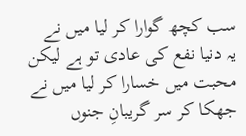سب کچھ گوارا کر لیا میں نے
یہ دنیا نفع کی عادی تو ہے لیکن
محبت میں خسارا کر لیا میں نے
جھکا کر سر گریبانِ جنوں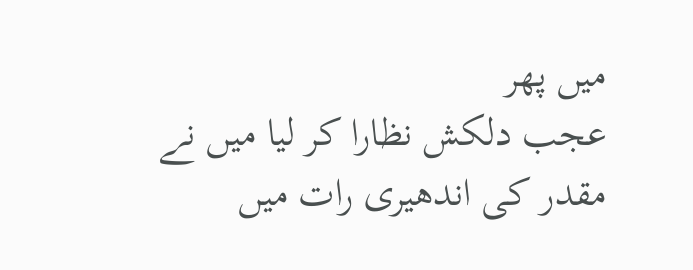میں پھر
عجب دلکش نظارا کر لیا میں نے
مقدر کی اندھیری رات میں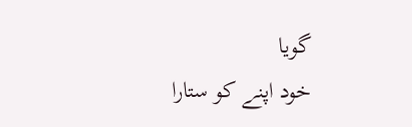گویا
خود اپنے کو ستارا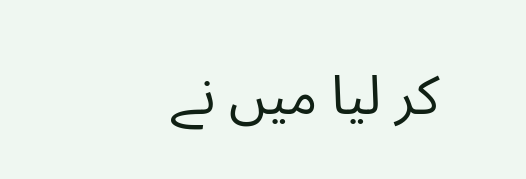کر لیا میں نے